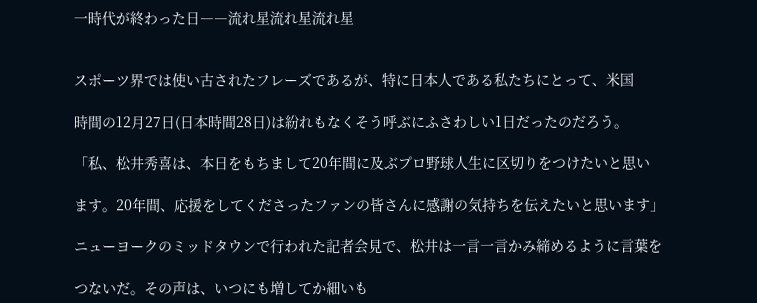一時代が終わった日――流れ星流れ星流れ星


スポーツ界では使い古されたフレーズであるが、特に日本人である私たちにとって、米国

時間の12月27日(日本時間28日)は紛れもなくそう呼ぶにふさわしい1日だったのだろう。

「私、松井秀喜は、本日をもちまして20年間に及ぶプロ野球人生に区切りをつけたいと思い

ます。20年間、応援をしてくださったファンの皆さんに感謝の気持ちを伝えたいと思います」

ニューヨークのミッドタウンで行われた記者会見で、松井は一言一言かみ締めるように言葉を

つないだ。その声は、いつにも増してか細いも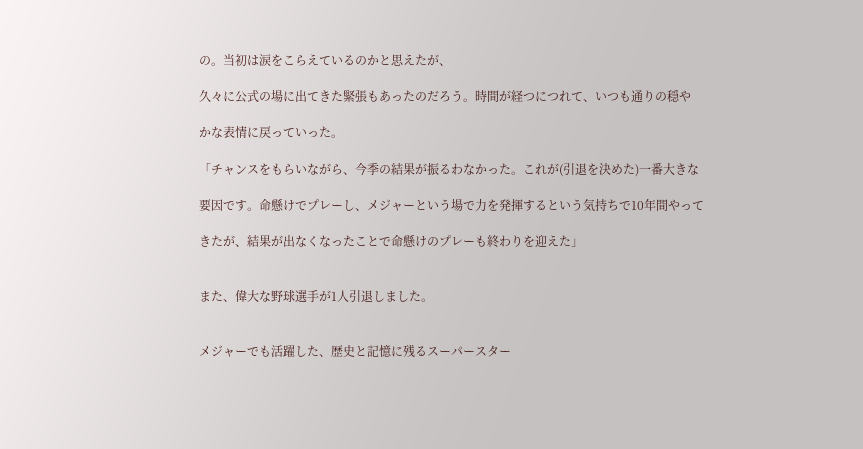の。当初は涙をこらえているのかと思えたが、

久々に公式の場に出てきた緊張もあったのだろう。時間が経つにつれて、いつも通りの穏や

かな表情に戻っていった。

「チャンスをもらいながら、今季の結果が振るわなかった。これが(引退を決めた)一番大きな

要因です。命懸けでプレーし、メジャーという場で力を発揮するという気持ちで10年間やって

きたが、結果が出なくなったことで命懸けのプレーも終わりを迎えた」


また、偉大な野球選手が1人引退しました。


メジャーでも活躍した、歴史と記憶に残るスーパースター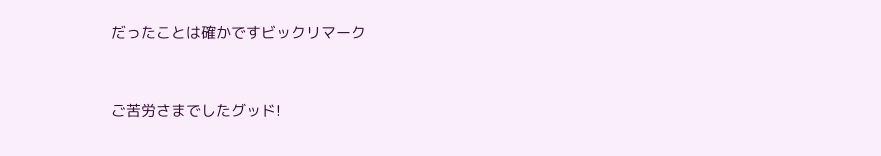だったことは確かですビックリマーク


ご苦労さまでしたグッド!